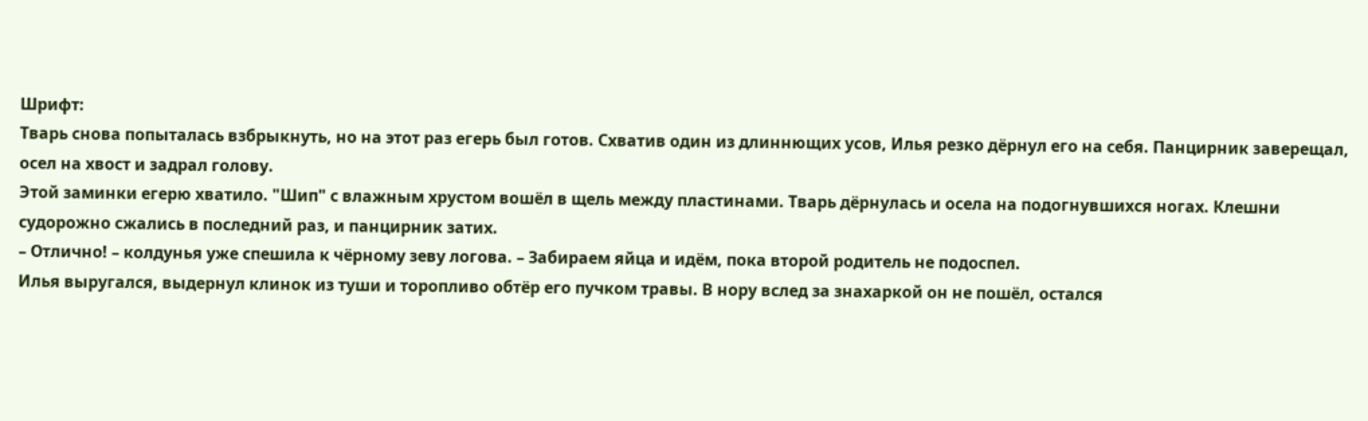Шрифт:
Тварь снова попыталась взбрыкнуть, но на этот раз егерь был готов. Схватив один из длиннющих усов, Илья резко дёрнул его на себя. Панцирник заверещал, осел на хвост и задрал голову.
Этой заминки егерю хватило. "Шип" с влажным хрустом вошёл в щель между пластинами. Тварь дёрнулась и осела на подогнувшихся ногах. Клешни судорожно сжались в последний раз, и панцирник затих.
– Отлично! – колдунья уже спешила к чёрному зеву логова. – Забираем яйца и идём, пока второй родитель не подоспел.
Илья выругался, выдернул клинок из туши и торопливо обтёр его пучком травы. В нору вслед за знахаркой он не пошёл, остался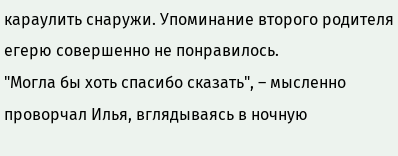караулить снаружи. Упоминание второго родителя егерю совершенно не понравилось.
"Могла бы хоть спасибо сказать", – мысленно проворчал Илья, вглядываясь в ночную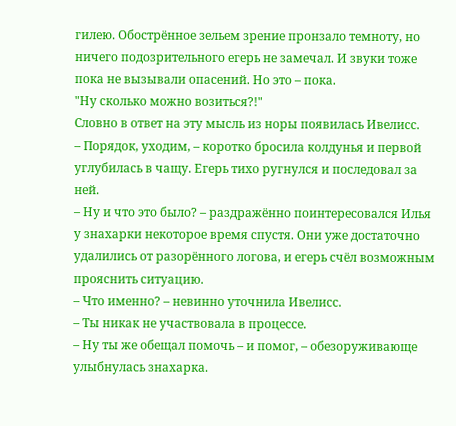гилею. Обострённое зельем зрение пронзало темноту, но ничего подозрительного егерь не замечал. И звуки тоже пока не вызывали опасений. Но это – пока.
"Ну сколько можно возиться?!"
Словно в ответ на эту мысль из норы появилась Ивелисс.
– Порядок, уходим, – коротко бросила колдунья и первой углубилась в чащу. Егерь тихо ругнулся и последовал за ней.
– Ну и что это было? – раздражённо поинтересовался Илья у знахарки некоторое время спустя. Они уже достаточно удалились от разорённого логова, и егерь счёл возможным прояснить ситуацию.
– Что именно? – невинно уточнила Ивелисс.
– Ты никак не участвовала в процессе.
– Ну ты же обещал помочь – и помог, – обезоруживающе улыбнулась знахарка.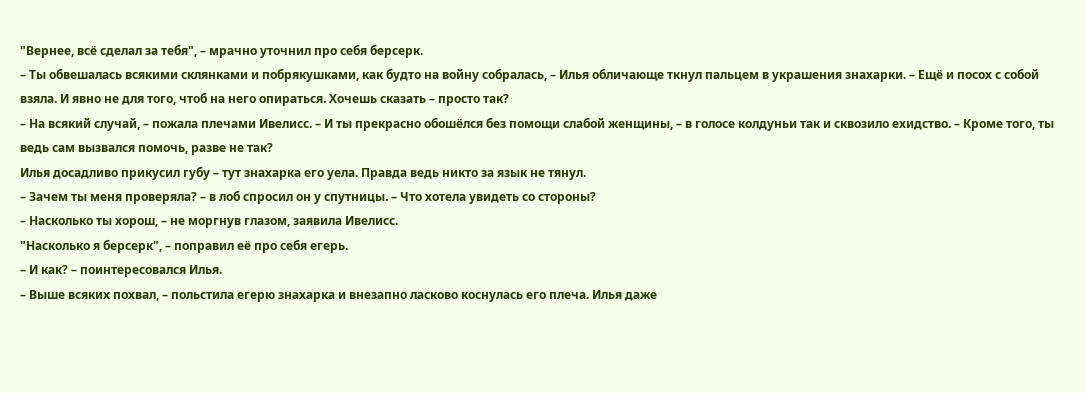"Вернее, всё сделал за тебя", – мрачно уточнил про себя берсерк.
– Ты обвешалась всякими склянками и побрякушками, как будто на войну собралась, – Илья обличающе ткнул пальцем в украшения знахарки. – Ещё и посох с собой взяла. И явно не для того, чтоб на него опираться. Хочешь сказать – просто так?
– На всякий случай, – пожала плечами Ивелисс. – И ты прекрасно обошёлся без помощи слабой женщины, – в голосе колдуньи так и сквозило ехидство. – Кроме того, ты ведь сам вызвался помочь, разве не так?
Илья досадливо прикусил губу – тут знахарка его уела. Правда ведь никто за язык не тянул.
– Зачем ты меня проверяла? – в лоб спросил он у спутницы. – Что хотела увидеть со стороны?
– Насколько ты хорош, – не моргнув глазом, заявила Ивелисс.
"Насколько я берсерк", – поправил её про себя егерь.
– И как? – поинтересовался Илья.
– Выше всяких похвал, – польстила егерю знахарка и внезапно ласково коснулась его плеча. Илья даже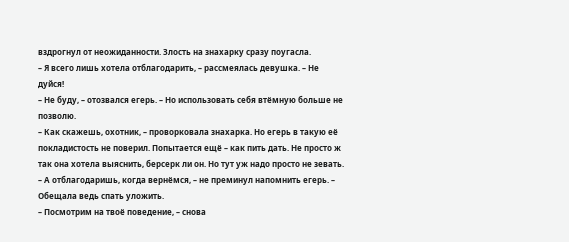вздрогнул от неожиданности. Злость на знахарку сразу поугасла.
– Я всего лишь хотела отблагодарить, – рассмеялась девушка. – Не дуйся!
– Не буду, – отозвался егерь. – Но использовать себя втёмную больше не позволю.
– Как скажешь, охотник, – проворковала знахарка. Но егерь в такую её покладистость не поверил. Попытается ещё – как пить дать. Не просто ж так она хотела выяснить, берсерк ли он. Но тут уж надо просто не зевать.
– А отблагодаришь, когда вернёмся, – не преминул напомнить егерь. – Обещала ведь спать уложить.
– Посмотрим на твоё поведение, – снова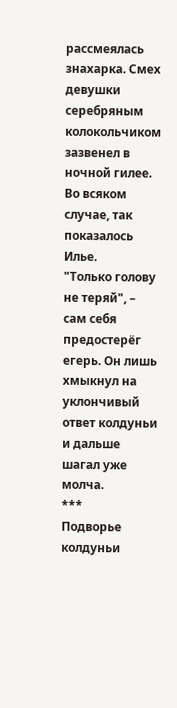рассмеялась знахарка. Смех девушки серебряным колокольчиком зазвенел в ночной гилее. Во всяком случае, так показалось Илье.
"Только голову не теряй", – сам себя предостерёг егерь. Он лишь хмыкнул на уклончивый ответ колдуньи и дальше шагал уже молча.
***
Подворье колдуньи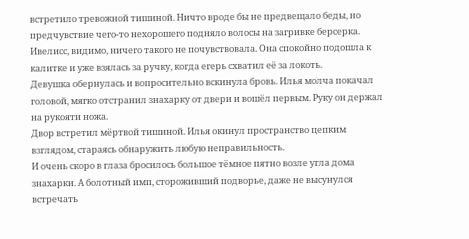встретило тревожной тишиной. Ничто вроде бы не предвещало беды, но предчувствие чего-то нехорошего подняло волосы на загривке берсерка.
Ивелисс, видимо, ничего такого не почувствовала. Она спокойно подошла к калитке и уже взялась за ручку, когда егерь схватил её за локоть.
Девушка обернулась и вопросительно вскинула бровь. Илья молча покачал головой, мягко отстранил знахарку от двери и вошёл первым. Руку он держал на рукояти ножа.
Двор встретил мёртвой тишиной. Илья окинул пространство цепким взглядом, стараясь обнаружить любую неправильность.
И очень скоро в глаза бросилось большое тёмное пятно возле угла дома знахарки. А болотный имп, стороживший подворье, даже не высунулся встречать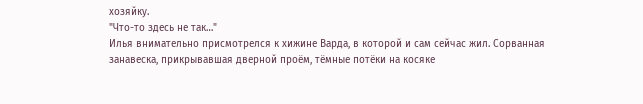хозяйку.
"Что-то здесь не так…"
Илья внимательно присмотрелся к хижине Варда, в которой и сам сейчас жил. Сорванная занавеска, прикрывавшая дверной проём, тёмные потёки на косяке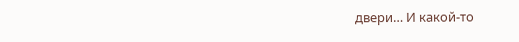двери… И какой-то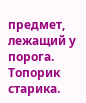предмет, лежащий у порога. Топорик старика.